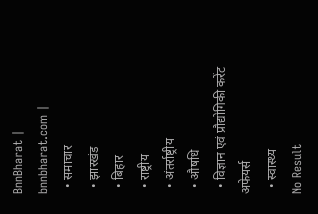BnnBharat | bnnbharat.com |
  • समाचार
  • झारखंड
  • बिहार
  • राष्ट्रीय
  • अंतर्राष्ट्रीय
  • औषधि
  • विज्ञान एवं प्रौद्योगिकी करेंट अफेयर्स
  • स्वास्थ्य
No Result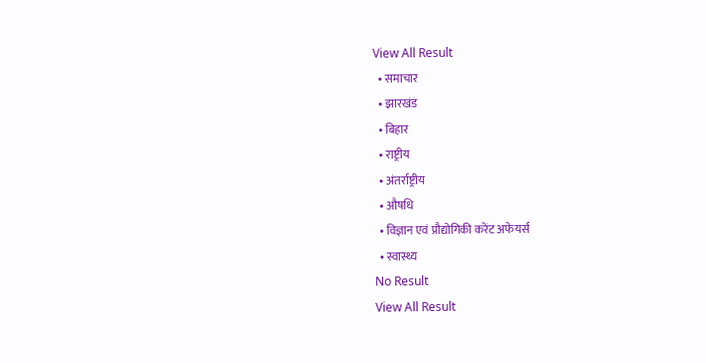View All Result
  • समाचार
  • झारखंड
  • बिहार
  • राष्ट्रीय
  • अंतर्राष्ट्रीय
  • औषधि
  • विज्ञान एवं प्रौद्योगिकी करेंट अफेयर्स
  • स्वास्थ्य
No Result
View All Result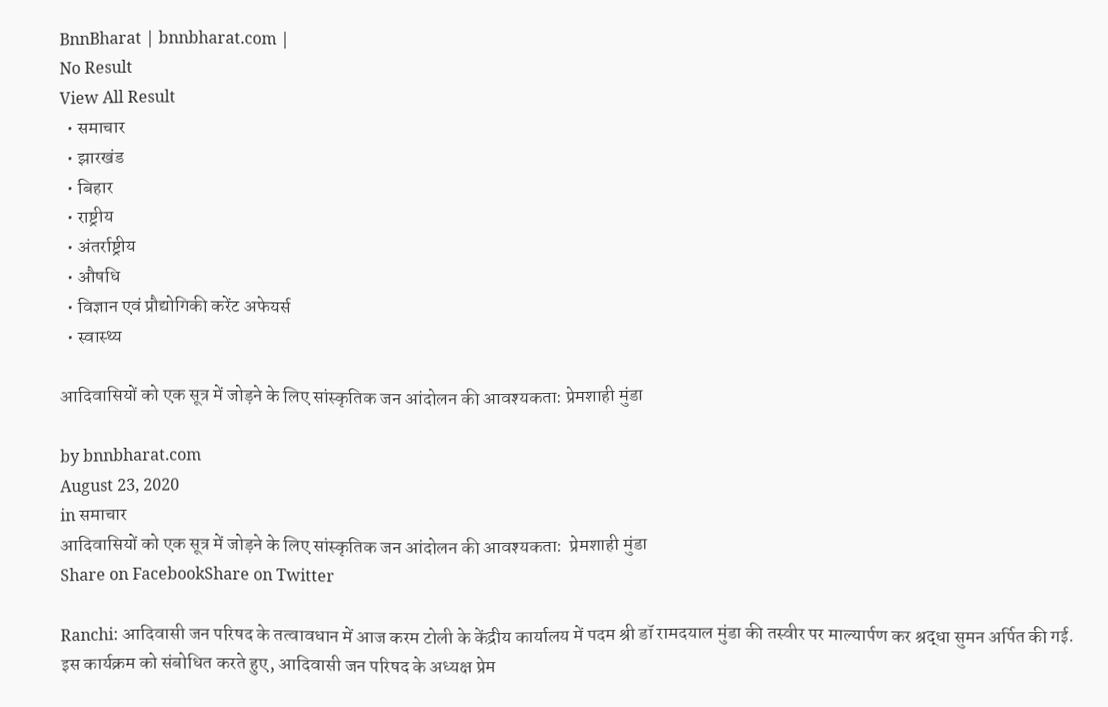BnnBharat | bnnbharat.com |
No Result
View All Result
  • समाचार
  • झारखंड
  • बिहार
  • राष्ट्रीय
  • अंतर्राष्ट्रीय
  • औषधि
  • विज्ञान एवं प्रौद्योगिकी करेंट अफेयर्स
  • स्वास्थ्य

आदिवासियों को एक सूत्र में जोड़ने के लिए सांस्कृतिक जन आंदोलन की आवश्यकता: प्रेमशाही मुंडा

by bnnbharat.com
August 23, 2020
in समाचार
आदिवासियों को एक सूत्र में जोड़ने के लिए सांस्कृतिक जन आंदोलन की आवश्यकता:  प्रेमशाही मुंडा
Share on FacebookShare on Twitter

Ranchi: आदिवासी जन परिषद के तत्वावधान में आज करम टोली के केंद्रीय कार्यालय में पदम श्री डॉ रामदयाल मुंडा की तस्वीर पर माल्यार्पण कर श्रद्धा सुमन अर्पित की गई.
इस कार्यक्रम को संबोधित करते हुए, आदिवासी जन परिषद के अध्यक्ष प्रेम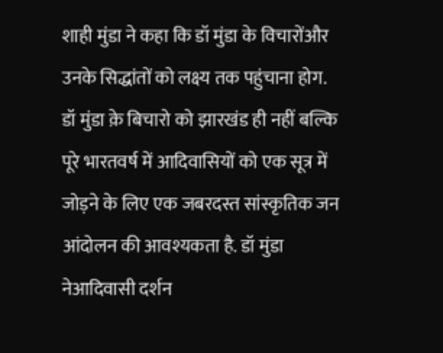शाही मुंडा ने कहा कि डॉ मुंडा के विचारोंऔर उनके सिद्धांतों को लक्ष्य तक पहुंचाना होग.
डॉ मुंडा क़े बिचारो को झारखंड ही नहीं बल्कि पूरे भारतवर्ष में आदिवासियों को एक सूत्र में जोड़ने के लिए एक जबरदस्त सांस्कृतिक जन आंदोलन की आवश्यकता है. डॉ मुंडा नेआदिवासी दर्शन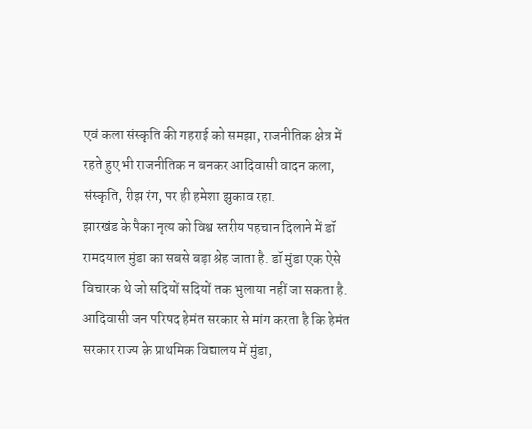एवं कला संस्कृति की गहराई को समझा, राजनीतिक क्षेत्र में रहते हुए भी राजनीतिक न बनकर आदिवासी वादन कला, संस्कृति, रीझ रंग, पर ही हमेशा झुकाव रहा.
झारखंड के पैका नृत्य को विश्व स्तरीय पहचान दिलाने में डॉ रामदयाल मुंडा का सबसे बड़ा श्रेह जाता है. डॉ मुंडा एक ऐसे विचारक थे जो सदियों सदियों तक भुलाया नहीं जा सकता है. आदिवासी जन परिषद हेमंत सरकार से मांग करता है कि हेमंत सरकार राज्य क़े प्राथमिक विद्यालय में मुंडा,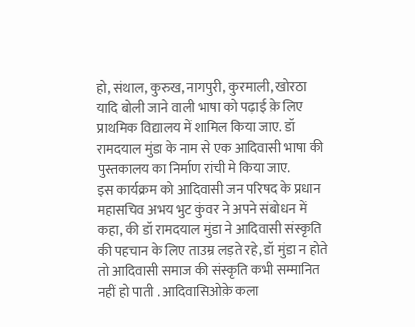हो, संथाल, कुरुख, नागपुरी, कुरमाली, खोरठा यादि बोली जाने वाली भाषा को पढ़ाई क़े लिए प्राथमिक विद्यालय में शामिल किया जाए. डॉ रामदयाल मुंडा के नाम से एक आदिवासी भाषा की पुस्तकालय का निर्माण रांची मे किया जाए.
इस कार्यक्रम को आदिवासी जन परिषद के प्रधान महासचिव अभय भुट कुंवर ने अपने संबोधन में कहा, की डॉ रामदयाल मुंडा ने आदिवासी संस्कृति की पहचान के लिए ताउम्र लड़ते रहे, डॉ मुंडा न होते तो आदिवासी समाज की संस्कृति कभी सम्मानित नहीं हो पाती . आदिवासिओक़े कला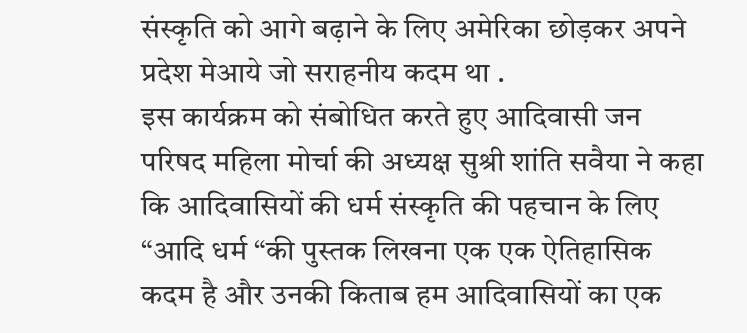संस्कृति को आगे बढ़ाने के लिए अमेरिका छोड़कर अपने प्रदेश मेआये जो सराहनीय कदम था .
इस कार्यक्रम को संबोधित करते हुए आदिवासी जन परिषद महिला मोर्चा की अध्यक्ष सुश्री शांति सवैया ने कहा कि आदिवासियों की धर्म संस्कृति की पहचान के लिए “आदि धर्म “की पुस्तक लिखना एक एक ऐतिहासिक कदम है और उनकी किताब हम आदिवासियों का एक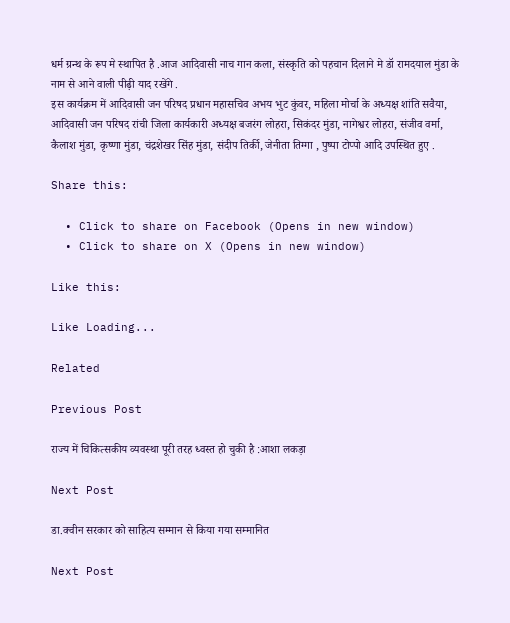धर्म ग्रन्थ के रूप मे स्थापित है .आज आदिवासी नाच गान कला, संस्कृति को पहचान दिलाने मे डॉ रामदयाल मुंडा के नाम से आने वाली पीढ़ी याद रखेंगे .
इस कार्यक्रम में आदिवासी जन परिषद प्रधान महासचिव अभय भुट कुंवर, महिला मोर्चा के अध्यक्ष शांति सवैया, आदिवासी जन परिषद रांची जिला कार्यकारी अध्यक्ष बजरंग लोहरा, सिकंदर मुंडा, नागेश्वर लोहरा, संजीव वर्मा, कैलाश मुंडा, कृष्णा मुंडा, चंद्रशेखर सिंह मुंडा, संदीप तिर्की, जेनीता तिग्गा , पुष्पा टोप्पो आदि उपस्थित हुए .

Share this:

  • Click to share on Facebook (Opens in new window)
  • Click to share on X (Opens in new window)

Like this:

Like Loading...

Related

Previous Post

राज्य में चिकित्सकीय व्यवस्था पूरी तरह ध्वस्त हो चुकी है :आशा लकड़ा

Next Post

डा.क्वीन सरकार को साहित्य सम्मान से किया गया सम्मानित

Next Post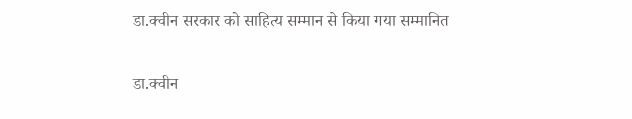डा.क्वीन सरकार को साहित्य सम्मान से किया गया सम्मानित

डा.क्वीन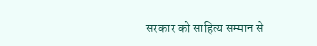सरकार को साहित्य सम्मान से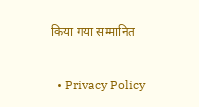किया गया सम्मानित

  • Privacy Policy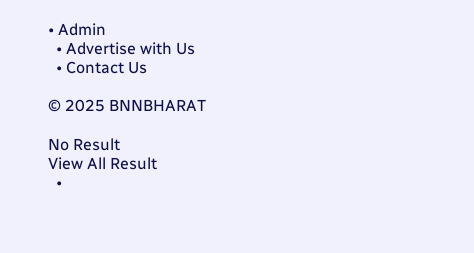• Admin
  • Advertise with Us
  • Contact Us

© 2025 BNNBHARAT

No Result
View All Result
  •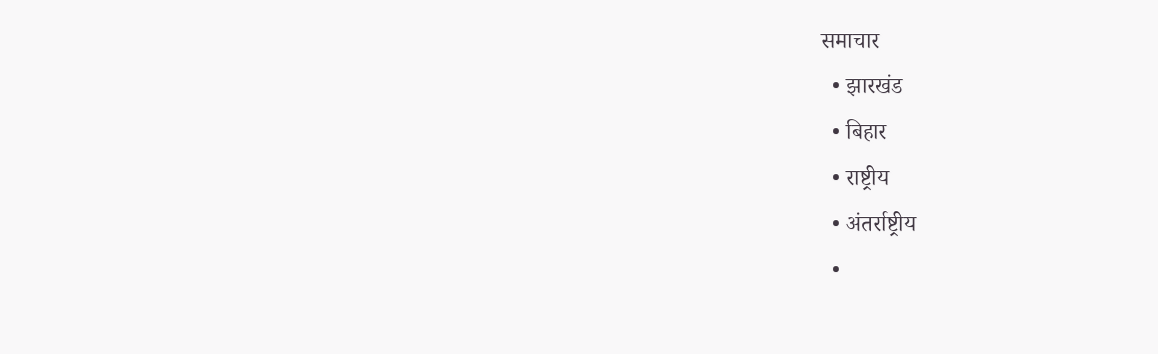समाचार
  • झारखंड
  • बिहार
  • राष्ट्रीय
  • अंतर्राष्ट्रीय
  •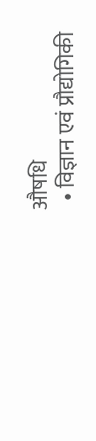औषधि
  • विज्ञान एवं प्रौद्योगिकी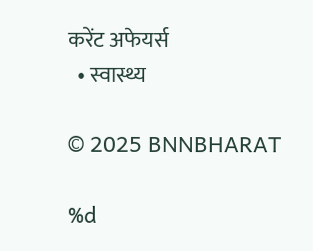करेंट अफेयर्स
  • स्वास्थ्य

© 2025 BNNBHARAT

%d